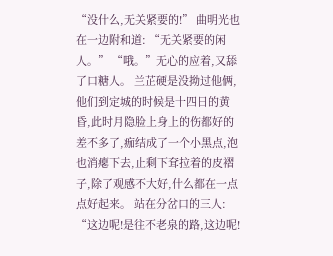“没什么,无关紧要的!” 曲明光也在一边附和道: “无关紧要的闲人。” “哦。”无心的应着,又舔了口糖人。 兰芷硬是没拗过他俩,他们到定城的时候是十四日的黄昏,此时月隐脸上身上的伤都好的差不多了,痂结成了一个小黑点,泡也消瘪下去,止剩下耷拉着的皮褶子,除了观感不大好,什么都在一点点好起来。 站在分岔口的三人: “这边呢!是往不老泉的路,这边呢!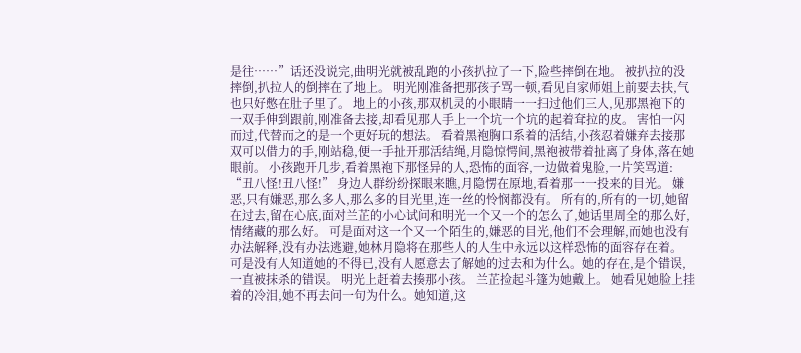是往……”话还没说完,曲明光就被乱跑的小孩扒拉了一下,险些摔倒在地。 被扒拉的没摔倒,扒拉人的倒摔在了地上。 明光刚准备把那孩子骂一顿,看见自家师姐上前要去扶,气也只好憋在肚子里了。 地上的小孩,那双机灵的小眼睛一一扫过他们三人,见那黑袍下的一双手伸到跟前,刚准备去接,却看见那人手上一个坑一个坑的起着耷拉的皮。 害怕一闪而过,代替而之的是一个更好玩的想法。 看着黑袍胸口系着的活结,小孩忍着嫌弃去接那双可以借力的手,刚站稳,便一手扯开那活结绳,月隐惊愕间,黑袍被带着扯离了身体,落在她眼前。 小孩跑开几步,看着黑袍下那怪异的人,恐怖的面容,一边做着鬼脸,一片笑骂道: “丑八怪!丑八怪!” 身边人群纷纷探眼来瞧,月隐愣在原地,看着那一一投来的目光。 嫌恶,只有嫌恶,那么多人,那么多的目光里,连一丝的怜悯都没有。 所有的,所有的一切,她留在过去,留在心底,面对兰芷的小心试问和明光一个又一个的怎么了,她话里周全的那么好,情绪藏的那么好。 可是面对这一个又一个陌生的,嫌恶的目光,他们不会理解,而她也没有办法解释,没有办法逃避,她林月隐将在那些人的人生中永远以这样恐怖的面容存在着。 可是没有人知道她的不得已,没有人愿意去了解她的过去和为什么。她的存在,是个错误,一直被抹杀的错误。 明光上赶着去揍那小孩。 兰芷捡起斗篷为她戴上。 她看见她脸上挂着的冷泪,她不再去问一句为什么。她知道,这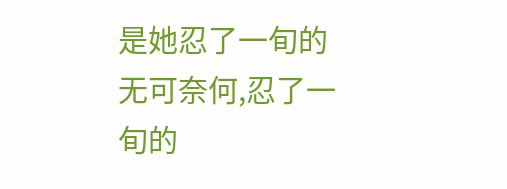是她忍了一旬的无可奈何,忍了一旬的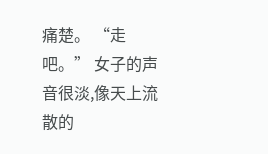痛楚。 “走吧。” 女子的声音很淡,像天上流散的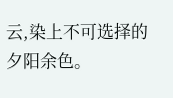云,染上不可选择的夕阳余色。